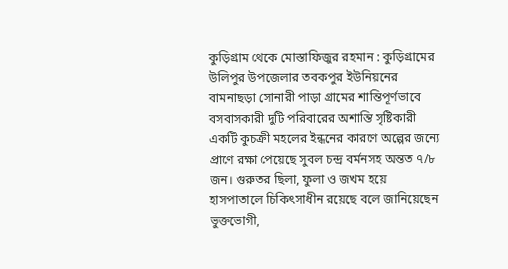কুড়িগ্রাম থেকে মোস্তাফিজুর রহমান : কুড়িগ্রামের উলিপুর উপজেলার তবকপুর ইউনিয়নের বামনাছড়া সোনারী পাড়া গ্রামের শান্তিপূর্ণভাবে বসবাসকারী দুটি পরিবারের অশান্তি সৃষ্টিকারী একটি কুচক্রী মহলের ইন্ধনের কারণে অল্পের জন্যে প্রাণে রক্ষা পেয়েছে সুবল চন্দ্র বর্মনসহ অন্তত ৭/৮ জন। গুরুতর ছিলা, ফুলা ও জখম হয়ে হাসপাতালে চিকিৎসাধীন রয়েছে বলে জানিয়েছেন ভুক্তভোগী,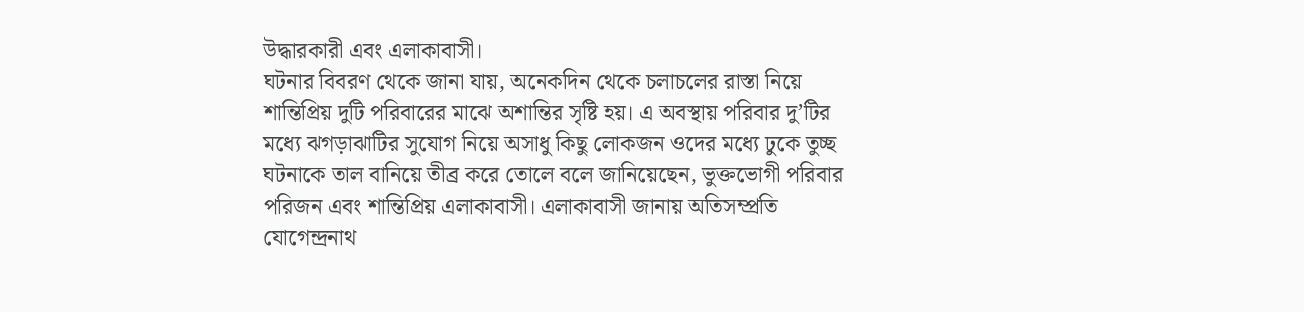উদ্ধারকারী এবং এলাকাবাসী।
ঘটনার বিবরণ থেকে জানা যায়, অনেকদিন থেকে চলাচলের রাস্তা নিয়ে শান্তিপ্রিয় দুটি পরিবারের মাঝে অশান্তির সৃষ্টি হয়। এ অবস্থায় পরিবার দু’টির মধ্যে ঝগড়াঝাটির সুযোগ নিয়ে অসাধু কিছু লোকজন ওদের মধ্যে ঢুকে তুচ্ছ ঘটনাকে তাল বানিয়ে তীব্র করে তোলে বলে জানিয়েছেন, ভুক্তভোগী পরিবার পরিজন এবং শান্তিপ্রিয় এলাকাবাসী। এলাকাবাসী জানায় অতিসম্প্রতি যোগেন্দ্রনাথ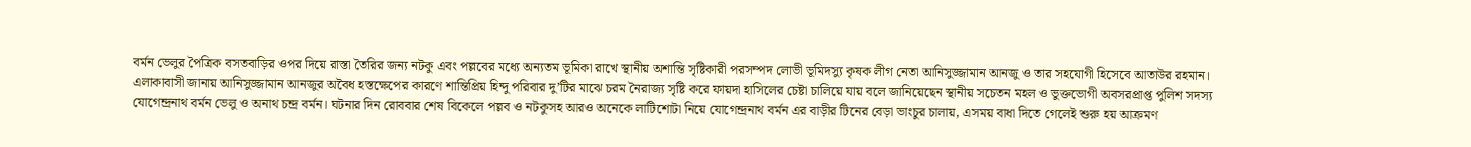বর্মন ভেলুর পৈত্রিক বসতবাড়ির ওপর দিয়ে রাস্তা তৈরির জন্য নটকু এবং পল্লবের মধ্যে অন্যতম ভূমিকা রাখে স্থানীয় অশান্তি সৃষ্টিকারী পরসম্পদ লোভী ভূমিদস্যু কৃষক লীগ নেতা আনিসুজ্জামান আনজু ও তার সহযোগী হিসেবে আতাউর রহমান। এলাকাবাসী জানায় আনিসুজ্জামান আনজুর অবৈধ হস্তক্ষেপের কারণে শান্তিপ্রিয় হিন্দু পরিবার দু’টির মাঝে চরম নৈরাজ্য সৃষ্টি করে ফায়দা হাসিলের চেষ্টা চালিয়ে যায় বলে জানিয়েছেন স্থানীয় সচেতন মহল ও ভুক্তভোগী অবসরপ্রাপ্ত পুলিশ সদস্য যোগেন্দ্রনাথ বর্মন ভেলু ও অনাথ চন্দ্র বর্মন। ঘটনার দিন রোববার শেষ বিকেলে পল্লব ও নটকুসহ আরও অনেকে লাটিশোটা নিয়ে যোগেন্দ্রনাথ বর্মন এর বাড়ীর টিনের বেড়া ভাংচুর চালায়, এসময় বাধা দিতে গেলেই শুরু হয় আক্রমণ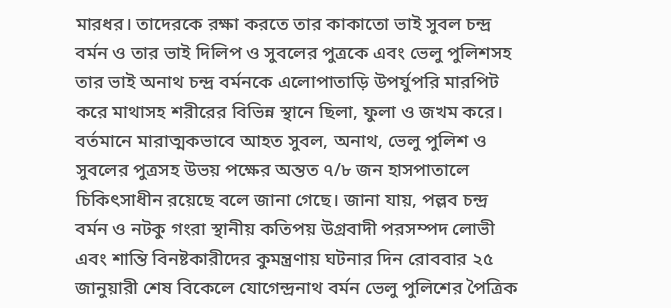মারধর। তাদেরকে রক্ষা করতে তার কাকাতো ভাই সুবল চন্দ্র বর্মন ও তার ভাই দিলিপ ও সুবলের পুত্রকে এবং ভেলু পুলিশসহ তার ভাই অনাথ চন্দ্র বর্মনকে এলোপাতাড়ি উপর্যুপরি মারপিট করে মাথাসহ শরীরের বিভিন্ন স্থানে ছিলা, ফুলা ও জখম করে। বর্তমানে মারাত্মকভাবে আহত সুবল, অনাথ, ভেলু পুলিশ ও সুবলের পুত্রসহ উভয় পক্ষের অন্তত ৭/৮ জন হাসপাতালে চিকিৎসাধীন রয়েছে বলে জানা গেছে। জানা যায়, পল্লব চন্দ্র বর্মন ও নটকু গংরা স্থানীয় কতিপয় উগ্রবাদী পরসম্পদ লোভী এবং শান্তি বিনষ্টকারীদের কুমন্ত্রণায় ঘটনার দিন রোববার ২৫ জানুয়ারী শেষ বিকেলে যোগেন্দ্রনাথ বর্মন ভেলু পুলিশের পৈত্রিক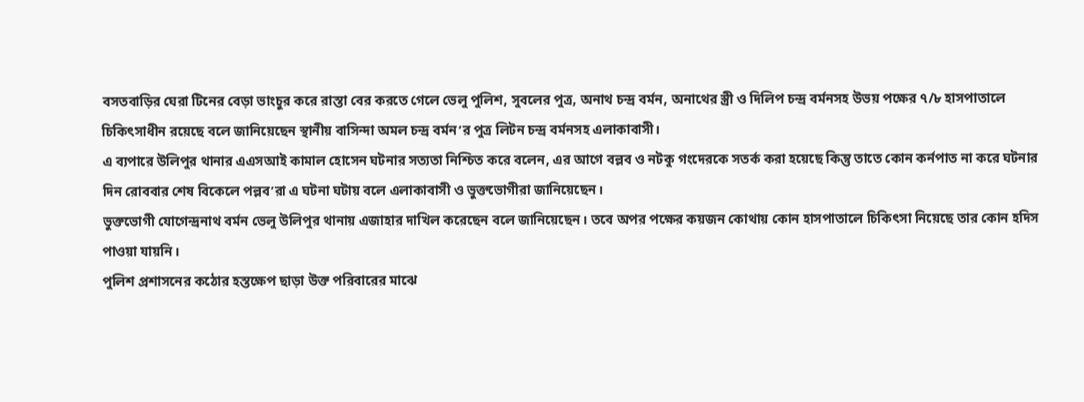বসতবাড়ির ঘেরা টিনের বেড়া ভাংচুর করে রাস্তা বের করতে গেলে ভেলু পুলিশ, সুবলের পুত্র, অনাথ চন্দ্র বর্মন, অনাথের স্ত্রী ও দিলিপ চন্দ্র বর্মনসহ উভয় পক্ষের ৭/৮ হাসপাতালে চিকিৎসাধীন রয়েছে বলে জানিয়েছেন স্থানীয় বাসিন্দা অমল চন্দ্র বর্মন’র পুত্র লিটন চন্দ্র বর্মনসহ এলাকাবাসী।
এ ব্যপারে উলিপুর থানার এএসআই কামাল হোসেন ঘটনার সত্যতা নিশ্চিত করে বলেন, এর আগে বল্লব ও নটকু গংদেরকে সতর্ক করা হয়েছে কিন্তু তাতে কোন কর্নপাত না করে ঘটনার দিন রোববার শেষ বিকেলে পল্লব’রা এ ঘটনা ঘটায় বলে এলাকাবাসী ও ভুক্তভোগীরা জানিয়েছেন।
ভুক্তভোগী যোগেন্দ্রনাথ বর্মন ভেলু উলিপুর থানায় এজাহার দাখিল করেছেন বলে জানিয়েছেন। তবে অপর পক্ষের কয়জন কোথায় কোন হাসপাতালে চিকিৎসা নিয়েছে তার কোন হদিস পাওয়া যায়নি।
পুলিশ প্রশাসনের কঠোর হস্তক্ষেপ ছাড়া উক্ত পরিবারের মাঝে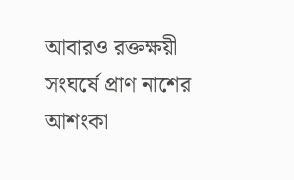আবারও রক্তক্ষয়ী সংঘর্ষে প্রাণ নাশের আশংকা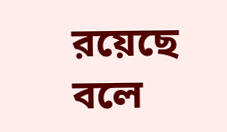রয়েছে বলে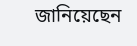জানিয়েছেন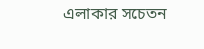এলাকার সচেতন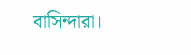বাসিন্দারা।